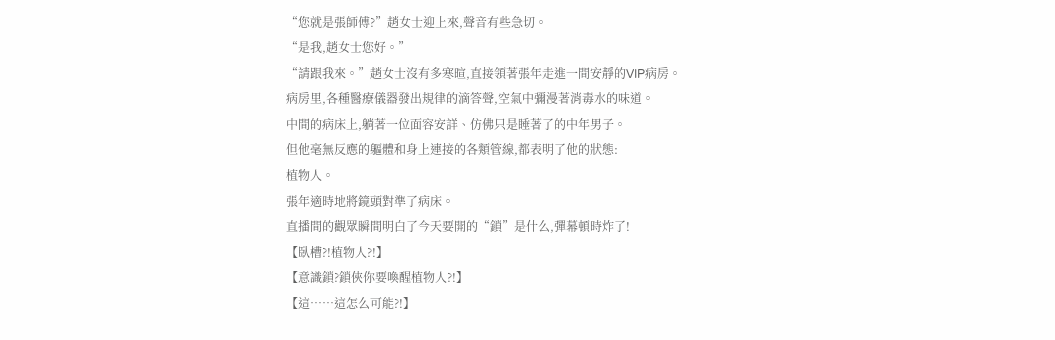“您就是張師傅?”趙女士迎上來,聲音有些急切。
“是我,趙女士您好。”
“請跟我來。”趙女士沒有多寒暄,直接領著張年走進一間安靜的VIP病房。
病房里,各種醫療儀器發出規律的滴答聲,空氣中彌漫著消毒水的味道。
中間的病床上,躺著一位面容安詳、仿佛只是睡著了的中年男子。
但他毫無反應的軀體和身上連接的各類管線,都表明了他的狀態:
植物人。
張年適時地將鏡頭對準了病床。
直播間的觀眾瞬間明白了今天要開的“鎖”是什么,彈幕頓時炸了!
【臥槽?!植物人?!】
【意識鎖?鎖俠你要喚醒植物人?!】
【這……這怎么可能?!】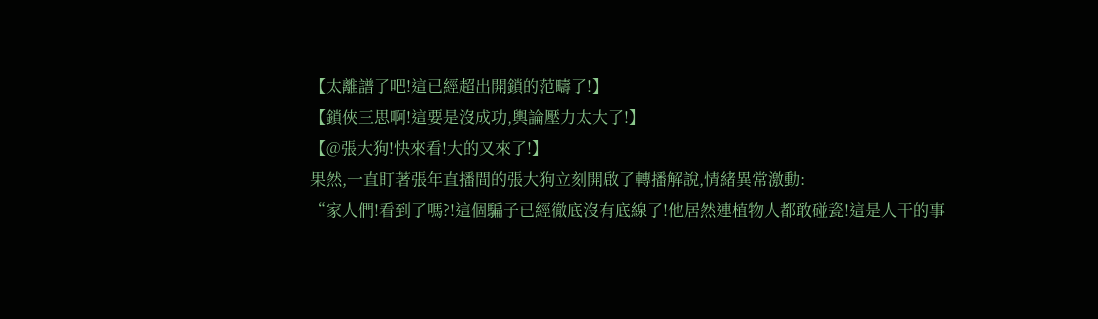【太離譜了吧!這已經超出開鎖的范疇了!】
【鎖俠三思啊!這要是沒成功,輿論壓力太大了!】
【@張大狗!快來看!大的又來了!】
果然,一直盯著張年直播間的張大狗立刻開啟了轉播解說,情緒異常激動:
“家人們!看到了嗎?!這個騙子已經徹底沒有底線了!他居然連植物人都敢碰瓷!這是人干的事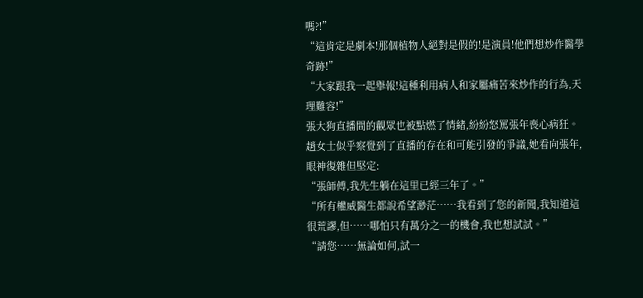嗎?!”
“這肯定是劇本!那個植物人絕對是假的!是演員!他們想炒作醫學奇跡!”
“大家跟我一起舉報!這種利用病人和家屬痛苦來炒作的行為,天理難容!”
張大狗直播間的觀眾也被點燃了情緒,紛紛怒罵張年喪心病狂。
趙女士似乎察覺到了直播的存在和可能引發的爭議,她看向張年,眼神復雜但堅定:
“張師傅,我先生躺在這里已經三年了。”
“所有權威醫生都說希望渺茫……我看到了您的新聞,我知道這很荒謬,但……哪怕只有萬分之一的機會,我也想試試。”
“請您……無論如何,試一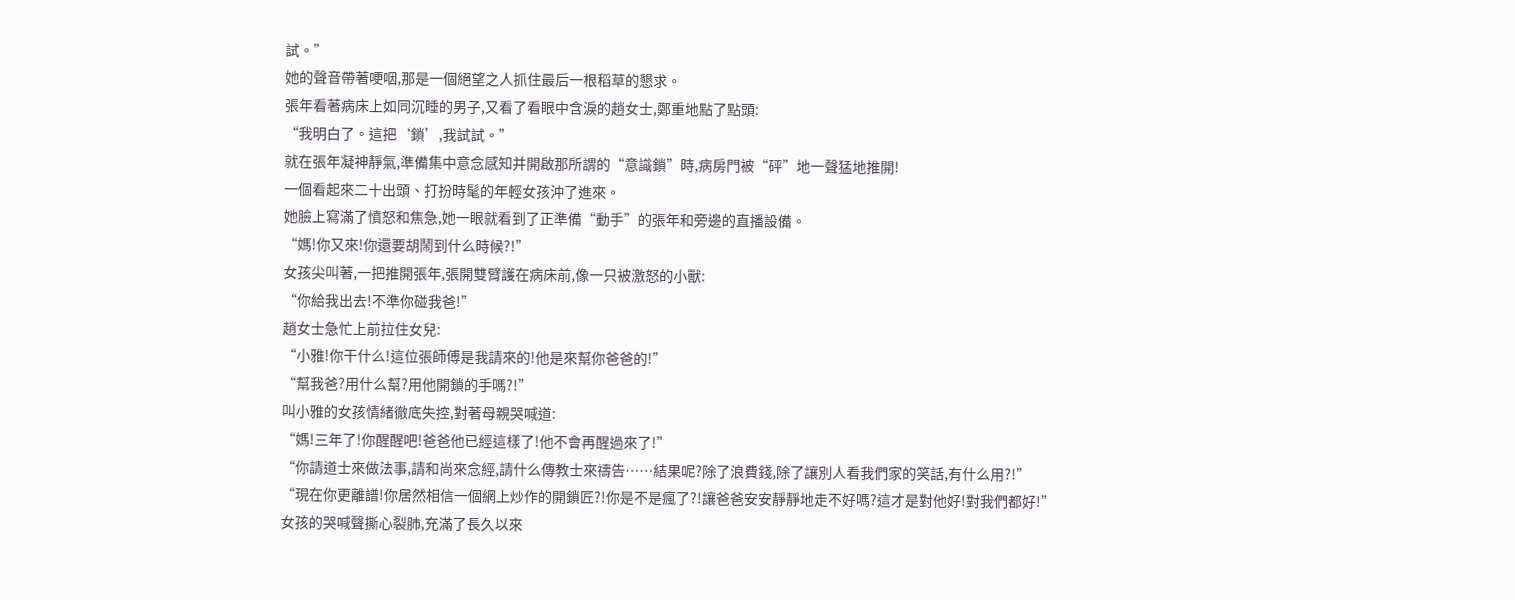試。”
她的聲音帶著哽咽,那是一個絕望之人抓住最后一根稻草的懇求。
張年看著病床上如同沉睡的男子,又看了看眼中含淚的趙女士,鄭重地點了點頭:
“我明白了。這把‘鎖’,我試試。”
就在張年凝神靜氣,準備集中意念感知并開啟那所謂的“意識鎖”時,病房門被“砰”地一聲猛地推開!
一個看起來二十出頭、打扮時髦的年輕女孩沖了進來。
她臉上寫滿了憤怒和焦急,她一眼就看到了正準備“動手”的張年和旁邊的直播設備。
“媽!你又來!你還要胡鬧到什么時候?!”
女孩尖叫著,一把推開張年,張開雙臂護在病床前,像一只被激怒的小獸:
“你給我出去!不準你碰我爸!”
趙女士急忙上前拉住女兒:
“小雅!你干什么!這位張師傅是我請來的!他是來幫你爸爸的!”
“幫我爸?用什么幫?用他開鎖的手嗎?!”
叫小雅的女孩情緒徹底失控,對著母親哭喊道:
“媽!三年了!你醒醒吧!爸爸他已經這樣了!他不會再醒過來了!”
“你請道士來做法事,請和尚來念經,請什么傳教士來禱告……結果呢?除了浪費錢,除了讓別人看我們家的笑話,有什么用?!”
“現在你更離譜!你居然相信一個網上炒作的開鎖匠?!你是不是瘋了?!讓爸爸安安靜靜地走不好嗎?這才是對他好!對我們都好!”
女孩的哭喊聲撕心裂肺,充滿了長久以來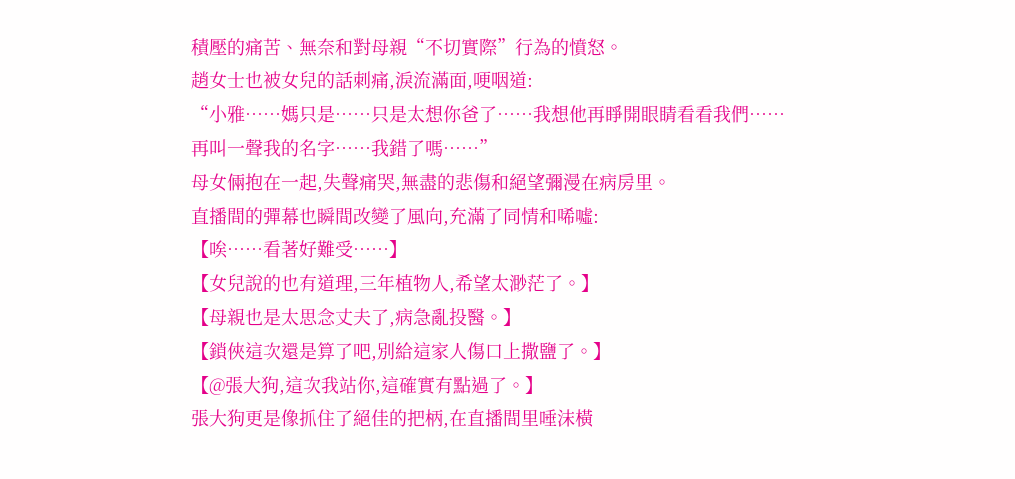積壓的痛苦、無奈和對母親“不切實際”行為的憤怒。
趙女士也被女兒的話刺痛,淚流滿面,哽咽道:
“小雅……媽只是……只是太想你爸了……我想他再睜開眼睛看看我們……再叫一聲我的名字……我錯了嗎……”
母女倆抱在一起,失聲痛哭,無盡的悲傷和絕望彌漫在病房里。
直播間的彈幕也瞬間改變了風向,充滿了同情和唏噓:
【唉……看著好難受……】
【女兒說的也有道理,三年植物人,希望太渺茫了。】
【母親也是太思念丈夫了,病急亂投醫。】
【鎖俠這次還是算了吧,別給這家人傷口上撒鹽了。】
【@張大狗,這次我站你,這確實有點過了。】
張大狗更是像抓住了絕佳的把柄,在直播間里唾沫橫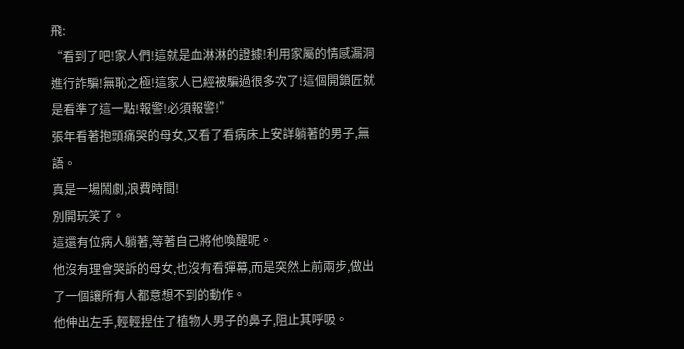飛:
“看到了吧!家人們!這就是血淋淋的證據!利用家屬的情感漏洞進行詐騙!無恥之極!這家人已經被騙過很多次了!這個開鎖匠就是看準了這一點!報警!必須報警!”
張年看著抱頭痛哭的母女,又看了看病床上安詳躺著的男子,無語。
真是一場鬧劇,浪費時間!
別開玩笑了。
這還有位病人躺著,等著自己將他喚醒呢。
他沒有理會哭訴的母女,也沒有看彈幕,而是突然上前兩步,做出了一個讓所有人都意想不到的動作。
他伸出左手,輕輕捏住了植物人男子的鼻子,阻止其呼吸。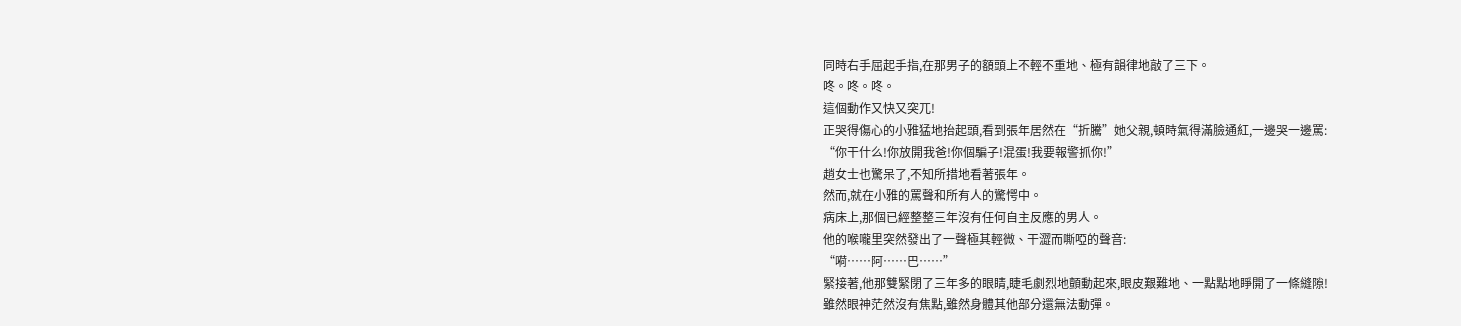同時右手屈起手指,在那男子的額頭上不輕不重地、極有韻律地敲了三下。
咚。咚。咚。
這個動作又快又突兀!
正哭得傷心的小雅猛地抬起頭,看到張年居然在“折騰”她父親,頓時氣得滿臉通紅,一邊哭一邊罵:
“你干什么!你放開我爸!你個騙子!混蛋!我要報警抓你!”
趙女士也驚呆了,不知所措地看著張年。
然而,就在小雅的罵聲和所有人的驚愕中。
病床上,那個已經整整三年沒有任何自主反應的男人。
他的喉嚨里突然發出了一聲極其輕微、干澀而嘶啞的聲音:
“嗬……阿……巴……”
緊接著,他那雙緊閉了三年多的眼睛,睫毛劇烈地顫動起來,眼皮艱難地、一點點地睜開了一條縫隙!
雖然眼神茫然沒有焦點,雖然身體其他部分還無法動彈。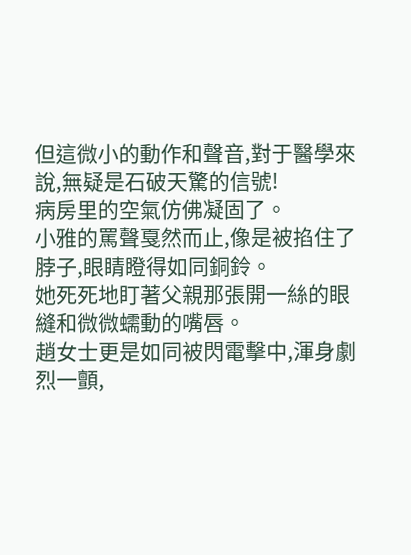但這微小的動作和聲音,對于醫學來說,無疑是石破天驚的信號!
病房里的空氣仿佛凝固了。
小雅的罵聲戛然而止,像是被掐住了脖子,眼睛瞪得如同銅鈴。
她死死地盯著父親那張開一絲的眼縫和微微蠕動的嘴唇。
趙女士更是如同被閃電擊中,渾身劇烈一顫,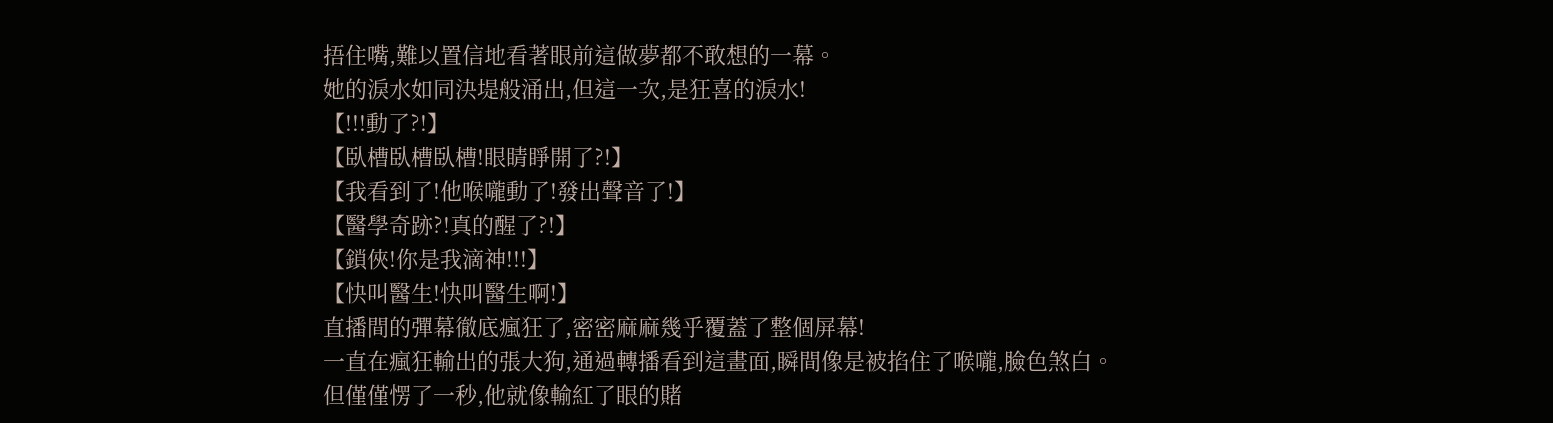捂住嘴,難以置信地看著眼前這做夢都不敢想的一幕。
她的淚水如同決堤般涌出,但這一次,是狂喜的淚水!
【!!!動了?!】
【臥槽臥槽臥槽!眼睛睜開了?!】
【我看到了!他喉嚨動了!發出聲音了!】
【醫學奇跡?!真的醒了?!】
【鎖俠!你是我滴神!!!】
【快叫醫生!快叫醫生啊!】
直播間的彈幕徹底瘋狂了,密密麻麻幾乎覆蓋了整個屏幕!
一直在瘋狂輸出的張大狗,通過轉播看到這畫面,瞬間像是被掐住了喉嚨,臉色煞白。
但僅僅愣了一秒,他就像輸紅了眼的賭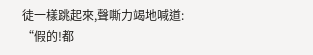徒一樣跳起來,聲嘶力竭地喊道:
“假的!都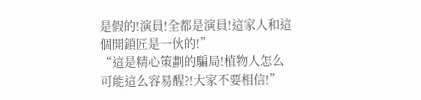是假的!演員!全都是演員!這家人和這個開鎖匠是一伙的!”
“這是精心策劃的騙局!植物人怎么可能這么容易醒?!大家不要相信!”